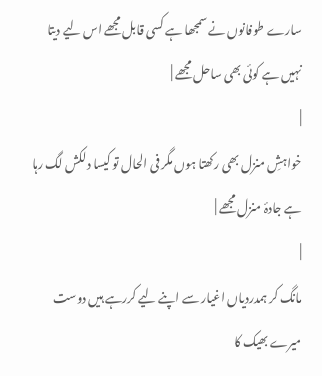سارے طوفانوں نے سمجھا ہے کسی قابل مجھے اس لیے دیتا نہیں ہے کوئی بھی ساحل مجھے |
|
خواہشِ منزل بھی رکھتا ہوں مگر فی الحال تو کیسا دلکش لگ رہا ہے جادۂ منزل مجھے |
|
مانگ کر ہمدردیاں اغیار سے اپنے لیے کررہے ہیں دوست میرے بھیک کا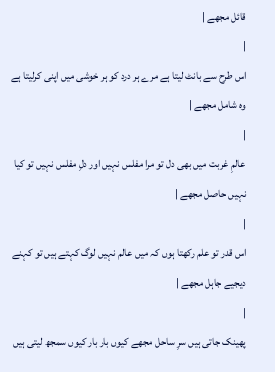قائل مجھے |
|
اس طرح سے بانٹ لیتا ہے مرے ہر درد کو ہر خوشی میں اپنی کرلیتا ہے وہ شامل مجھے |
|
عالمِ غربت میں بھی دل تو مرا مفلس نہیں اور دلِ مفلس نہیں تو کیا نہیں حاصل مجھے |
|
اس قدر تو علم رکھتا ہوں کہ میں عالم نہیں لوگ کہتے ہیں تو کہنے دیجیے جاہل مجھے |
|
پھینک جاتی ہیں سرِ ساحل مجھے کیوں بار بار کیوں سمجھ لیتی ہیں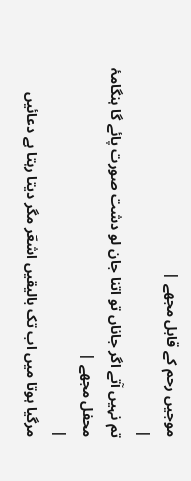موجیں رحم کے قابل مجھے |
|
تم نہیں آتے اگر جاناں تو اتنا جان لو دشت صورت پائے گا ہنگامۂ محفل مجھے |
|
مرگیا ہوتا میں اب تک بالیقیں اشعؔر مگر دیتا رہتا ہے دعائیں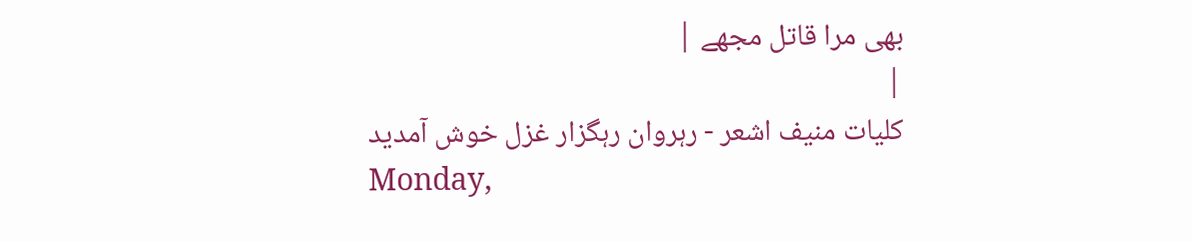بھی مرا قاتل مجھے |
|
کلیات منیف اشعر - رہروان رہگزار غزل خوش آمدید
Monday,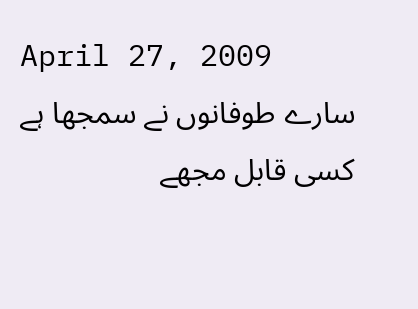April 27, 2009
سارے طوفانوں نے سمجھا ہے کسی قابل مجھے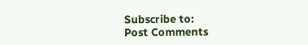Subscribe to:
Post Comments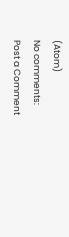(Atom)
No comments:
Post a Comment